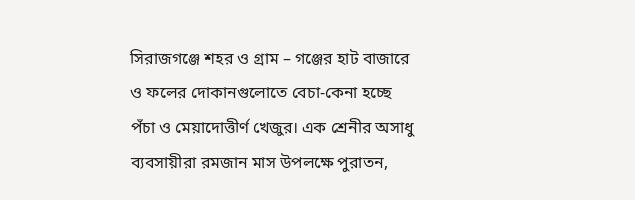সিরাজগঞ্জে শহর ও গ্রাম – গঞ্জের হাট বাজারে ও ফলের দোকানগুলোতে বেচা-কেনা হচ্ছে পঁচা ও মেয়াদোত্তীর্ণ খেজুর। এক শ্রেনীর অসাধু ব্যবসায়ীরা রমজান মাস উপলক্ষে পুরাতন,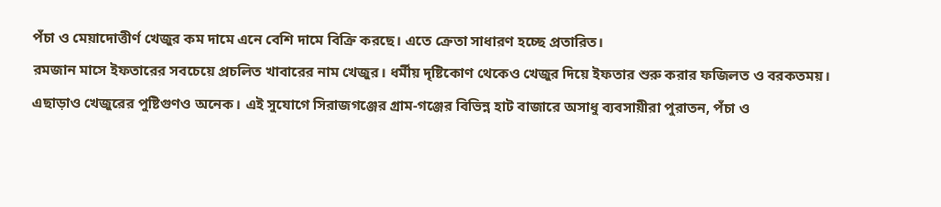পঁচা ও মেয়াদোত্তীর্ণ খেজুর কম দামে এনে বেশি দামে বিক্রি করছে। এতে ক্রেতা সাধারণ হচ্ছে প্রতারিত।
রমজান মাসে ইফতারের সবচেয়ে প্রচলিত খাবারের নাম খেজুর। ধর্মীয় দৃষ্টিকোণ থেকেও খেজুর দিয়ে ইফতার শুরু করার ফজিলত ও বরকতময়। এছাড়াও খেজুরের পুষ্টিগুণও অনেক। এই সুযোগে সিরাজগঞ্জের গ্রাম-গঞ্জের বিভিন্ন হাট বাজারে অসাধু ব্যবসায়ীরা পুরাতন, পঁচা ও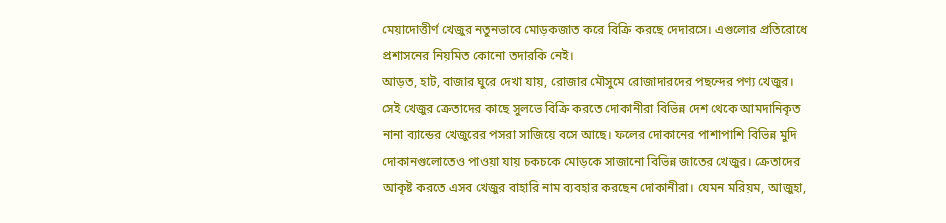মেয়াদোত্তীর্ণ খেজুর নতুনভাবে মোড়কজাত করে বিক্রি করছে দেদারসে। এগুলোর প্রতিরোধে প্রশাসনের নিয়মিত কোনো তদারকি নেই।
আড়ত, হাট, বাজার ঘুরে দেখা যায়, রোজার মৌসুমে রোজাদারদের পছন্দের পণ্য খেজুর। সেই খেজুর ক্রেতাদের কাছে সুলভে বিক্রি করতে দোকানীরা বিভিন্ন দেশ থেকে আমদানিকৃত নানা ব্যান্ডের খেজুরের পসরা সাজিয়ে বসে আছে। ফলের দোকানের পাশাপাশি বিভিন্ন মুদি দোকানগুলোতেও পাওয়া যায় চকচকে মোড়কে সাজানো বিভিন্ন জাতের খেজুর। ক্রেতাদের আকৃষ্ট করতে এসব খেজুর বাহারি নাম ব্যবহার করছেন দোকানীরা। যেমন মরিয়ম, আজুহা,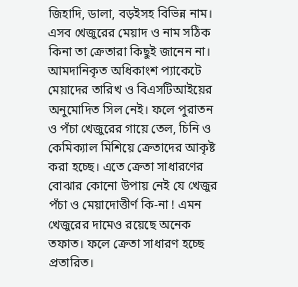জিহাদি, ডালা, বড়ইসহ বিভিন্ন নাম। এসব খেজুরের মেয়াদ ও নাম সঠিক কিনা তা ক্রেতারা কিছুই জানেন না।
আমদানিকৃত অধিকাংশ প্যাকেটে মেয়াদের তারিখ ও বিএসটিআইয়ের অনুমোদিত সিল নেই। ফলে পুরাতন ও পঁচা খেজুরের গায়ে তেল, চিনি ও কেমিক্যাল মিশিয়ে ক্রেতাদের আকৃষ্ট করা হচ্ছে। এতে ক্রেতা সাধারণের বোঝার কোনো উপায় নেই যে খেজুর পঁচা ও মেয়াদোত্তীর্ণ কি-না ! এমন খেজুরের দামেও রয়েছে অনেক তফাত। ফলে ক্রেতা সাধারণ হচ্ছে প্রতারিত।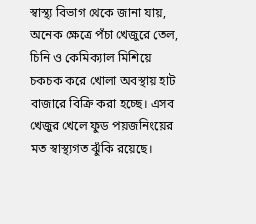স্বাস্থ্য বিভাগ থেকে জানা যায়, অনেক ক্ষেত্রে পঁচা খেজুরে তেল, চিনি ও কেমিক্যাল মিশিয়ে চকচক করে খোলা অবস্থায় হাট বাজারে বিক্রি করা হচ্ছে। এসব খেজুর খেলে ফুড পয়জনিংয়ের মত স্বাস্থ্যগত ঝুঁকি রয়েছে।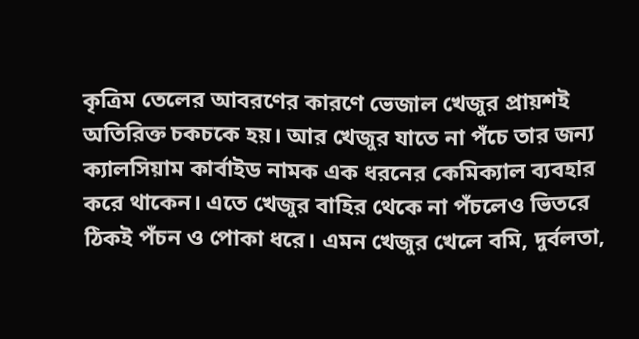কৃত্রিম তেলের আবরণের কারণে ভেজাল খেজুর প্রায়শই অতিরিক্ত চকচকে হয়। আর খেজুর যাতে না পঁচে তার জন্য ক্যালসিয়াম কার্বাইড নামক এক ধরনের কেমিক্যাল ব্যবহার করে থাকেন। এতে খেজুর বাহির থেকে না পঁচলেও ভিতরে ঠিকই পঁচন ও পোকা ধরে। এমন খেজুর খেলে বমি, দুর্বলতা,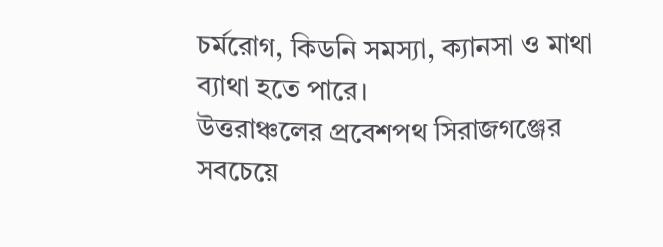চর্মরোগ, কিডনি সমস্যা, ক্যানসা ও মাথা ব্যাথা হতে পারে।
উত্তরাঞ্চলের প্রবেশপথ সিরাজগঞ্জের সবচেয়ে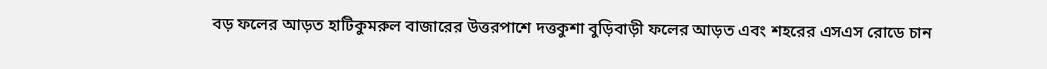বড় ফলের আড়ত হাটিকুমরুল বাজারের উত্তরপাশে দত্তকুশা বুড়িবাড়ী ফলের আড়ত এবং শহরের এসএস রোডে চান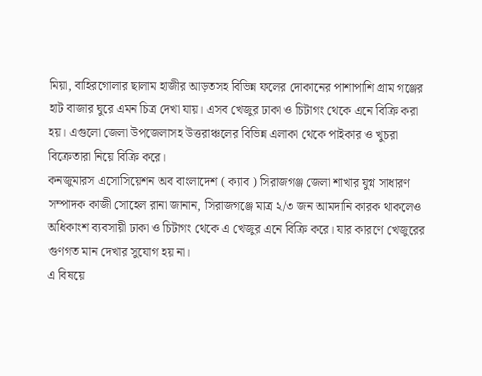মিয়া, বাহিরগোলার ছালাম হাজীর আড়তসহ বিভিন্ন ফলের দোকানের পাশাপাশি গ্রাম গঞ্জের হাট বাজার ঘুরে এমন চিত্র দেখা যায়। এসব খেজুর ঢাকা ও চিটাগং থেকে এনে বিক্রি করা হয়। এগুলো জেলা উপজেলাসহ উত্তরাঞ্চলের বিভিন্ন এলাকা থেকে পাইকার ও খুচরা বিক্রেতারা নিয়ে বিক্রি করে।
কনজুমারস এসোসিয়েশন অব বাংলাদেশ ( ক্যাব ) সিরাজগঞ্জ জেলা শাখার যুগ্ন সাধারণ সম্পাদক কাজী সোহেল রানা জানান, সিরাজগঞ্জে মাত্র ২/৩ জন আমদানি কারক থাকলেও অধিকাংশ ব্যবসায়ী ঢাকা ও চিটাগং থেকে এ খেজুর এনে বিক্রি করে। যার কারণে খেজুরের গুণগত মান দেখার সুযোগ হয় না।
এ বিষয়ে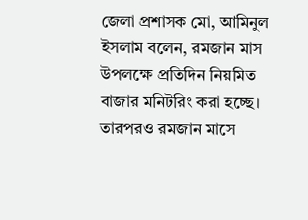জেলা প্রশাসক মো, আমিনুল ইসলাম বলেন, রমজান মাস উপলক্ষে প্রতিদিন নিয়মিত বাজার মনিটরিং করা হচ্ছে। তারপরও রমজান মাসে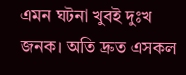এমন ঘটনা খুবই দুঃখ জনক। অতি দ্রুত এসকল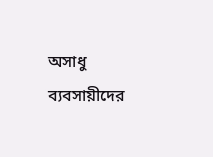অসাধু ব্যবসায়ীদের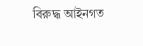বিরুদ্ধ আইনগত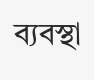ব্যবস্থা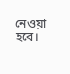নেওয়া হবে।